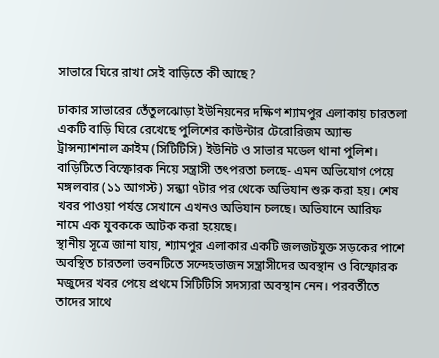সাভারে ঘিরে রাখা সেই বাড়িতে কী আছে?

ঢাকার সাভারের তেঁতুলঝোড়া ইউনিয়নের দক্ষিণ শ্যামপুর এলাকায় চারতলা একটি বাড়ি ঘিরে রেখেছে পুলিশের কাউন্টার টেরোরিজম অ্যান্ড ট্রান্সন্যাশনাল ক্রাইম (সিটিটিসি) ইউনিট ও সাভার মডেল থানা পুলিশ।
বাড়িটিতে বিস্ফোরক নিয়ে সন্ত্রাসী তৎপরতা চলছে- এমন অভিযোগ পেয়ে মঙ্গলবার (১১ আগস্ট) সন্ধ্যা ৭টার পর থেকে অভিযান শুরু করা হয়। শেষ খবর পাওয়া পর্যন্ত সেখানে এখনও অভিযান চলছে। অভিযানে আরিফ নামে এক যুবককে আটক করা হয়েছে।
স্থানীয় সূত্রে জানা যায়, শ্যামপুর এলাকার একটি জলজটযুক্ত সড়কের পাশে অবস্থিত চারতলা ভবনটিতে সন্দেহভাজন সন্ত্রাসীদের অবস্থান ও বিস্ফোরক মজুদের খবর পেয়ে প্রথমে সিটিটিসি সদস্যরা অবস্থান নেন। পরবর্তীতে তাদের সাথে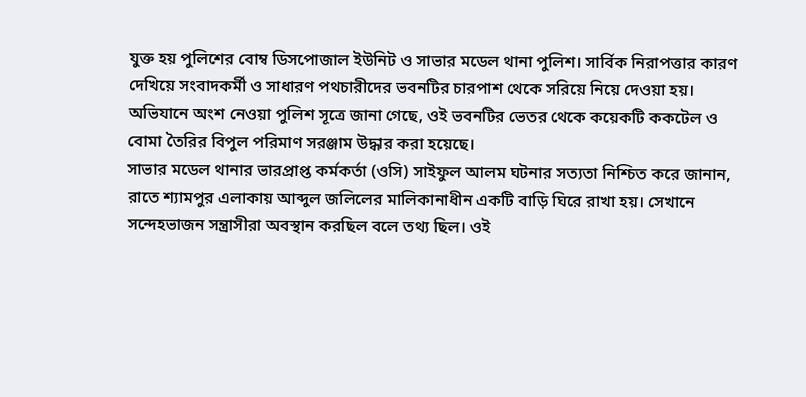যুক্ত হয় পুলিশের বোম্ব ডিসপোজাল ইউনিট ও সাভার মডেল থানা পুলিশ। সার্বিক নিরাপত্তার কারণ দেখিয়ে সংবাদকর্মী ও সাধারণ পথচারীদের ভবনটির চারপাশ থেকে সরিয়ে নিয়ে দেওয়া হয়।
অভিযানে অংশ নেওয়া পুলিশ সূত্রে জানা গেছে, ওই ভবনটির ভেতর থেকে কয়েকটি ককটেল ও বোমা তৈরির বিপুল পরিমাণ সরঞ্জাম উদ্ধার করা হয়েছে।
সাভার মডেল থানার ভারপ্রাপ্ত কর্মকর্তা (ওসি) সাইফুল আলম ঘটনার সত্যতা নিশ্চিত করে জানান, রাতে শ্যামপুর এলাকায় আব্দুল জলিলের মালিকানাধীন একটি বাড়ি ঘিরে রাখা হয়। সেখানে সন্দেহভাজন সন্ত্রাসীরা অবস্থান করছিল বলে তথ্য ছিল। ওই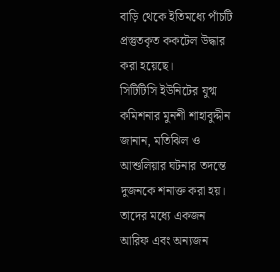বাড়ি থেকে ইতিমধ্যে পাঁচটি প্রস্তুতকৃত ককটেল উদ্ধার করা হয়েছে।
সিটিটিসি ইউনিটের যুগ্ম কমিশনার মুনশী শাহাবুদ্দীন জানান, মতিঝিল ও আশুলিয়ার ঘটনার তদন্তে দুজনকে শনাক্ত করা হয়। তাদের মধ্যে একজন আরিফ এবং অন্যজন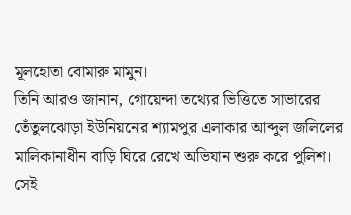মূলহোতা বোমারু মামুন।
তিনি আরও জানান, গোয়েন্দা তথ্যের ভিত্তিতে সাভারের তেঁতুলঝোড়া ইউনিয়নের শ্যামপুর এলাকার আব্দুল জলিলের মালিকানাধীন বাড়ি ঘিরে রেখে অভিযান শুরু করে পুলিশ। সেই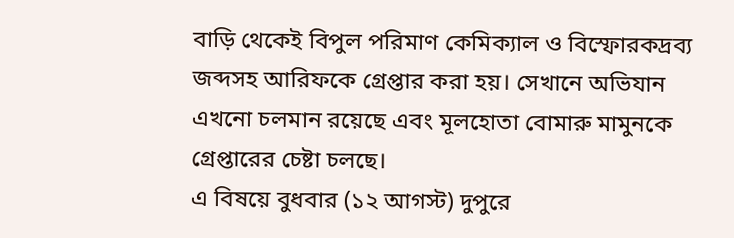বাড়ি থেকেই বিপুল পরিমাণ কেমিক্যাল ও বিস্ফোরকদ্রব্য জব্দসহ আরিফকে গ্রেপ্তার করা হয়। সেখানে অভিযান এখনো চলমান রয়েছে এবং মূলহোতা বোমারু মামুনকে গ্রেপ্তারের চেষ্টা চলছে।
এ বিষয়ে বুধবার (১২ আগস্ট) দুপুরে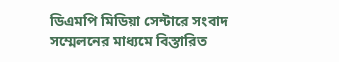ডিএমপি মিডিয়া সেন্টারে সংবাদ সম্মেলনের মাধ্যমে বিস্তারিত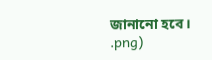জানানো হবে।
.png)